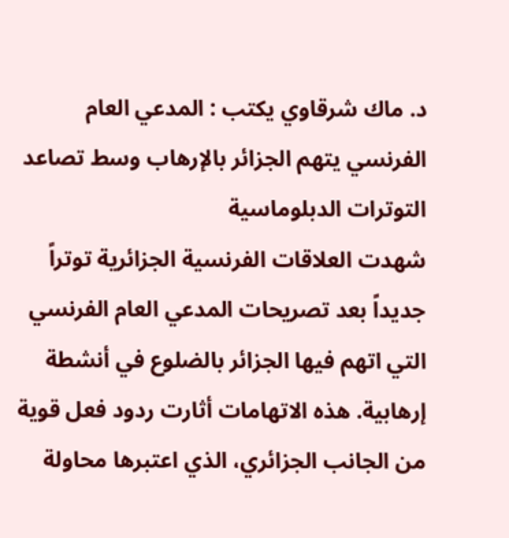د. ماك شرقاوي يكتب : المدعي العام الفرنسي يتهم الجزائر بالإرهاب وسط تصاعد التوترات الدبلوماسية
شهدت العلاقات الفرنسية الجزائرية توتراً جديداً بعد تصريحات المدعي العام الفرنسي التي اتهم فيها الجزائر بالضلوع في أنشطة إرهابية. هذه الاتهامات أثارت ردود فعل قوية من الجانب الجزائري، الذي اعتبرها محاولة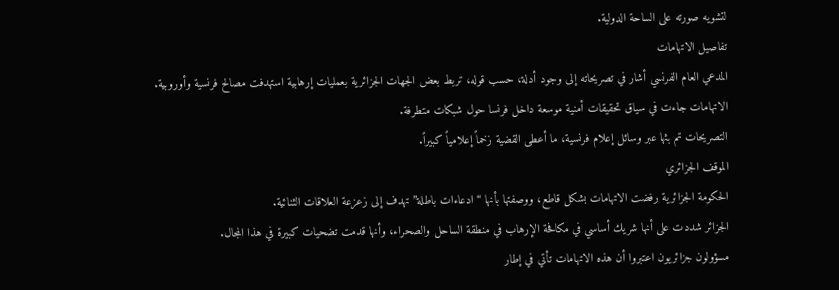لتشويه صورته على الساحة الدولية.
تفاصيل الاتهامات
المدعي العام الفرنسي أشار في تصريحاته إلى وجود أدلة، حسب قوله، تربط بعض الجهات الجزائرية بعمليات إرهابية استهدفت مصالح فرنسية وأوروبية.
الاتهامات جاءت في سياق تحقيقات أمنية موسعة داخل فرنسا حول شبكات متطرفة.
التصريحات تم بثها عبر وسائل إعلام فرنسية، ما أعطى القضية زخماً إعلامياً كبيراً.
الموقف الجزائري
الحكومة الجزائرية رفضت الاتهامات بشكل قاطع، ووصفتها بأنها “ادعاءات باطلة” تهدف إلى زعزعة العلاقات الثنائية.
الجزائر شددت على أنها شريك أساسي في مكافحة الإرهاب في منطقة الساحل والصحراء، وأنها قدمت تضحيات كبيرة في هذا المجال.
مسؤولون جزائريون اعتبروا أن هذه الاتهامات تأتي في إطار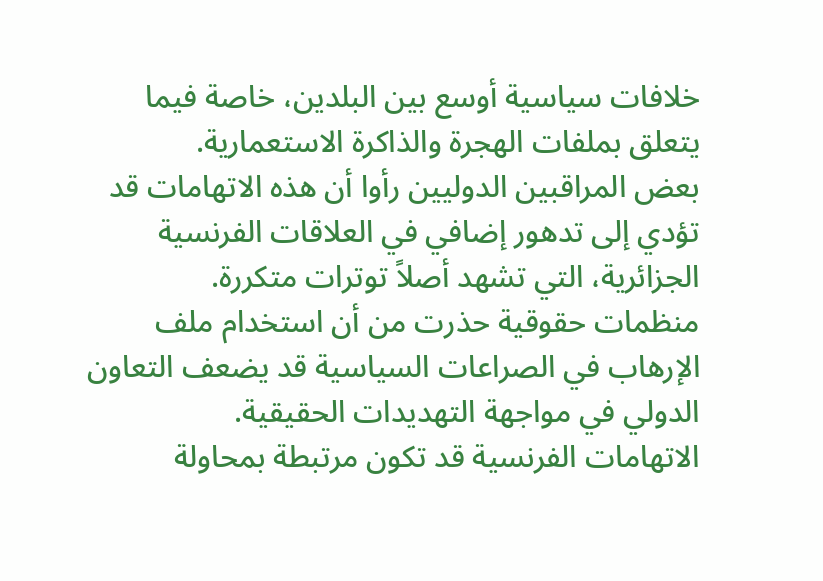خلافات سياسية أوسع بين البلدين، خاصة فيما يتعلق بملفات الهجرة والذاكرة الاستعمارية.
بعض المراقبين الدوليين رأوا أن هذه الاتهامات قد تؤدي إلى تدهور إضافي في العلاقات الفرنسية الجزائرية، التي تشهد أصلاً توترات متكررة.
منظمات حقوقية حذرت من أن استخدام ملف الإرهاب في الصراعات السياسية قد يضعف التعاون الدولي في مواجهة التهديدات الحقيقية.
الاتهامات الفرنسية قد تكون مرتبطة بمحاولة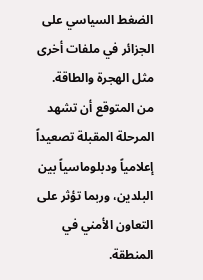الضغط السياسي على الجزائر في ملفات أخرى مثل الهجرة والطاقة.
من المتوقع أن تشهد المرحلة المقبلة تصعيداً إعلامياً ودبلوماسياً بين البلدين، وربما تؤثر على التعاون الأمني في المنطقة.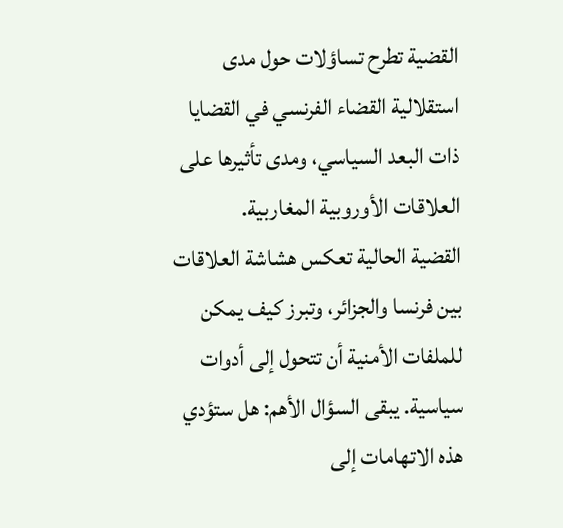القضية تطرح تساؤلات حول مدى استقلالية القضاء الفرنسي في القضايا ذات البعد السياسي، ومدى تأثيرها على العلاقات الأوروبية المغاربية.
القضية الحالية تعكس هشاشة العلاقات بين فرنسا والجزائر، وتبرز كيف يمكن للملفات الأمنية أن تتحول إلى أدوات سياسية. يبقى السؤال الأهم: هل ستؤدي هذه الاتهامات إلى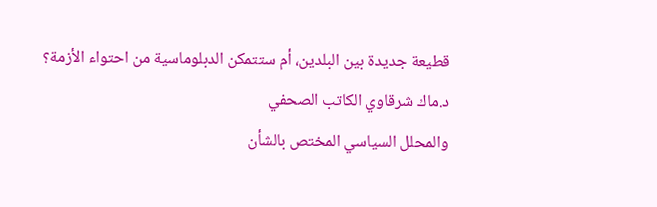قطيعة جديدة بين البلدين، أم ستتمكن الدبلوماسية من احتواء الأزمة؟
د.ماك شرقاوي الكاتب الصحفي
والمحلل السياسي المختص بالشأن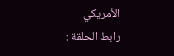الأمريكي
رابط الحلقة :